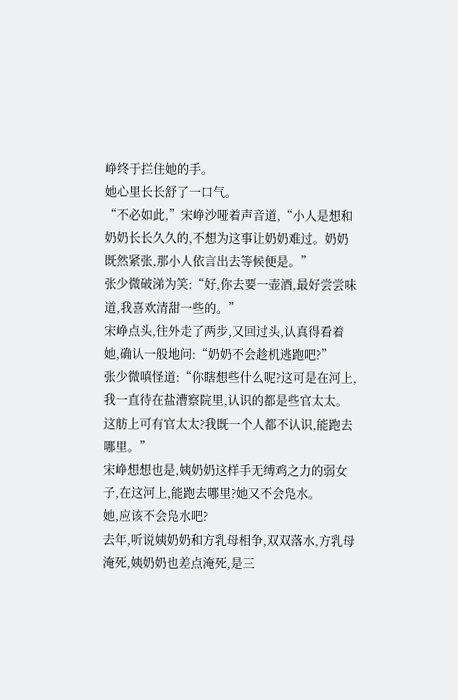峥终于拦住她的手。
她心里长长舒了一口气。
“不必如此,”宋峥沙哑着声音道,“小人是想和奶奶长长久久的,不想为这事让奶奶难过。奶奶既然紧张,那小人依言出去等候便是。”
张少微破涕为笑:“好,你去要一壶酒,最好尝尝味道,我喜欢清甜一些的。”
宋峥点头,往外走了两步,又回过头,认真得看着她,确认一般地问:“奶奶不会趁机逃跑吧?”
张少微嗔怪道:“你瞎想些什么呢?这可是在河上,我一直待在盐漕察院里,认识的都是些官太太。这舫上可有官太太?我既一个人都不认识,能跑去哪里。”
宋峥想想也是,姨奶奶这样手无缚鸡之力的弱女子,在这河上,能跑去哪里?她又不会凫水。
她,应该不会凫水吧?
去年,听说姨奶奶和方乳母相争,双双落水,方乳母淹死,姨奶奶也差点淹死,是三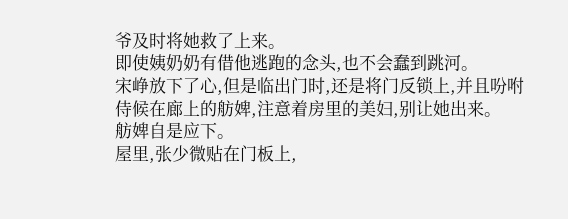爷及时将她救了上来。
即使姨奶奶有借他逃跑的念头,也不会蠢到跳河。
宋峥放下了心,但是临出门时,还是将门反锁上,并且吩咐侍候在廊上的舫婢,注意着房里的美妇,别让她出来。
舫婢自是应下。
屋里,张少微贴在门板上,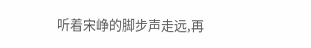听着宋峥的脚步声走远,再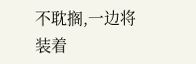不耽搁,一边将装着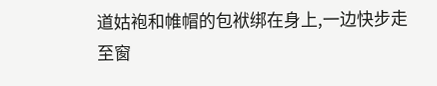道姑袍和帷帽的包袱绑在身上,一边快步走至窗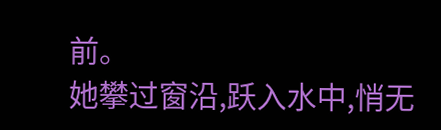前。
她攀过窗沿,跃入水中,悄无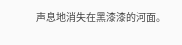声息地消失在黑漆漆的河面。